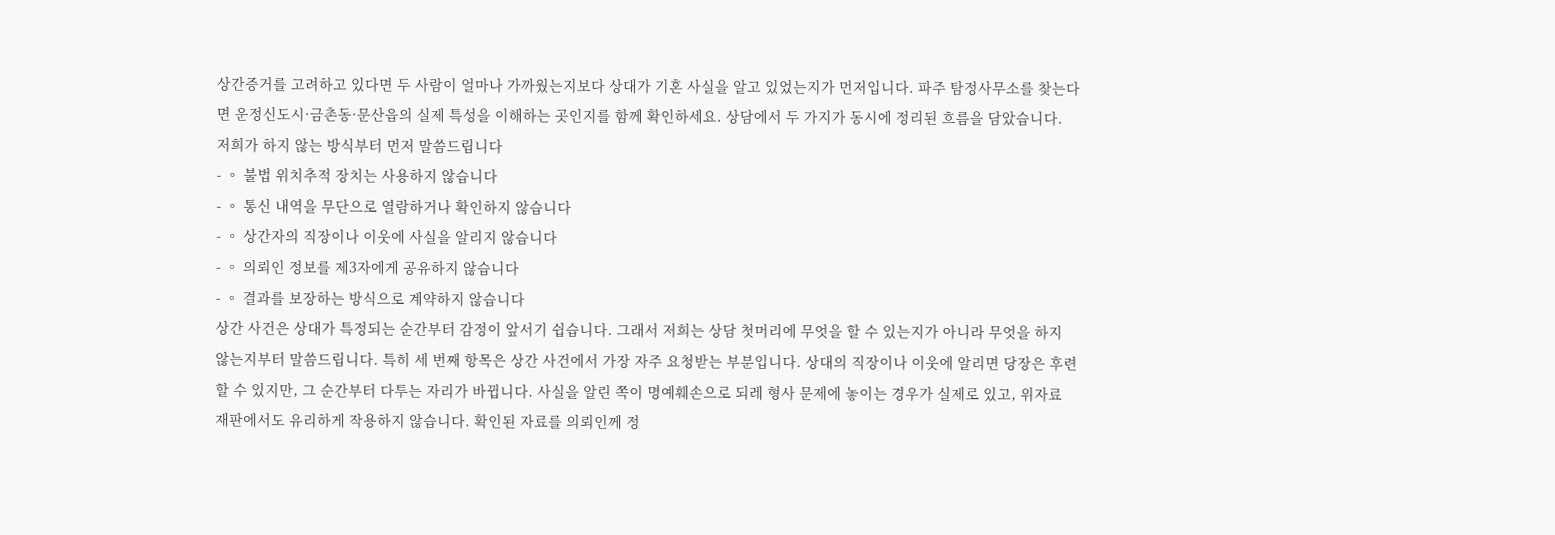상간증거를 고려하고 있다면 두 사람이 얼마나 가까웠는지보다 상대가 기혼 사실을 알고 있었는지가 먼저입니다. 파주 탐정사무소를 찾는다면 운정신도시·금촌동·문산읍의 실제 특성을 이해하는 곳인지를 함께 확인하세요. 상담에서 두 가지가 동시에 정리된 흐름을 담았습니다.
저희가 하지 않는 방식부터 먼저 말씀드립니다
- ◦ 불법 위치추적 장치는 사용하지 않습니다
- ◦ 통신 내역을 무단으로 열람하거나 확인하지 않습니다
- ◦ 상간자의 직장이나 이웃에 사실을 알리지 않습니다
- ◦ 의뢰인 정보를 제3자에게 공유하지 않습니다
- ◦ 결과를 보장하는 방식으로 계약하지 않습니다
상간 사건은 상대가 특정되는 순간부터 감정이 앞서기 쉽습니다. 그래서 저희는 상담 첫머리에 무엇을 할 수 있는지가 아니라 무엇을 하지 않는지부터 말씀드립니다. 특히 세 번째 항목은 상간 사건에서 가장 자주 요청받는 부분입니다. 상대의 직장이나 이웃에 알리면 당장은 후련할 수 있지만, 그 순간부터 다투는 자리가 바뀝니다. 사실을 알린 쪽이 명예훼손으로 되레 형사 문제에 놓이는 경우가 실제로 있고, 위자료 재판에서도 유리하게 작용하지 않습니다. 확인된 자료를 의뢰인께 정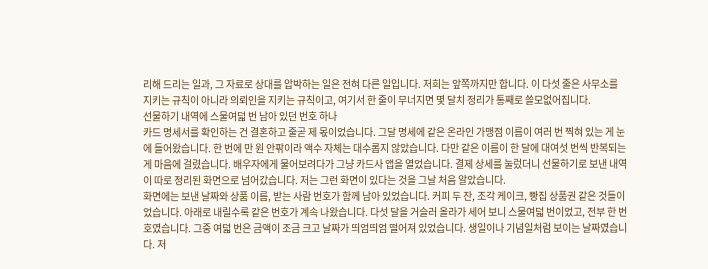리해 드리는 일과, 그 자료로 상대를 압박하는 일은 전혀 다른 일입니다. 저희는 앞쪽까지만 합니다. 이 다섯 줄은 사무소를 지키는 규칙이 아니라 의뢰인을 지키는 규칙이고, 여기서 한 줄이 무너지면 몇 달치 정리가 통째로 쓸모없어집니다.
선물하기 내역에 스물여덟 번 남아 있던 번호 하나
카드 명세서를 확인하는 건 결혼하고 줄곧 제 몫이었습니다. 그달 명세에 같은 온라인 가맹점 이름이 여러 번 찍혀 있는 게 눈에 들어왔습니다. 한 번에 만 원 안팎이라 액수 자체는 대수롭지 않았습니다. 다만 같은 이름이 한 달에 대여섯 번씩 반복되는 게 마음에 걸렸습니다. 배우자에게 물어보려다가 그냥 카드사 앱을 열었습니다. 결제 상세를 눌렀더니 선물하기로 보낸 내역이 따로 정리된 화면으로 넘어갔습니다. 저는 그런 화면이 있다는 것을 그날 처음 알았습니다.
화면에는 보낸 날짜와 상품 이름, 받는 사람 번호가 함께 남아 있었습니다. 커피 두 잔, 조각 케이크, 빵집 상품권 같은 것들이었습니다. 아래로 내릴수록 같은 번호가 계속 나왔습니다. 다섯 달을 거슬러 올라가 세어 보니 스물여덟 번이었고, 전부 한 번호였습니다. 그중 여덟 번은 금액이 조금 크고 날짜가 띄엄띄엄 떨어져 있었습니다. 생일이나 기념일처럼 보이는 날짜였습니다. 저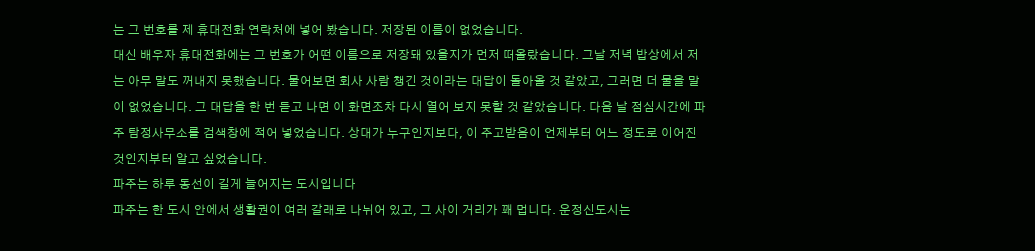는 그 번호를 제 휴대전화 연락처에 넣어 봤습니다. 저장된 이름이 없었습니다.
대신 배우자 휴대전화에는 그 번호가 어떤 이름으로 저장돼 있을지가 먼저 떠올랐습니다. 그날 저녁 밥상에서 저는 아무 말도 꺼내지 못했습니다. 물어보면 회사 사람 챙긴 것이라는 대답이 돌아올 것 같았고, 그러면 더 물을 말이 없었습니다. 그 대답을 한 번 듣고 나면 이 화면조차 다시 열어 보지 못할 것 같았습니다. 다음 날 점심시간에 파주 탐정사무소를 검색창에 적어 넣었습니다. 상대가 누구인지보다, 이 주고받음이 언제부터 어느 정도로 이어진 것인지부터 알고 싶었습니다.
파주는 하루 동선이 길게 늘어지는 도시입니다
파주는 한 도시 안에서 생활권이 여러 갈래로 나뉘어 있고, 그 사이 거리가 꽤 멉니다. 운정신도시는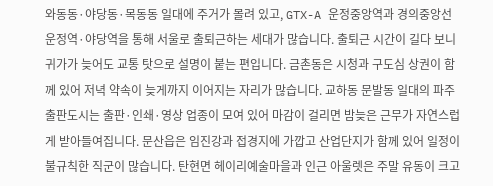와동동·야당동·목동동 일대에 주거가 몰려 있고, GTX-A 운정중앙역과 경의중앙선 운정역·야당역을 통해 서울로 출퇴근하는 세대가 많습니다. 출퇴근 시간이 길다 보니 귀가가 늦어도 교통 탓으로 설명이 붙는 편입니다. 금촌동은 시청과 구도심 상권이 함께 있어 저녁 약속이 늦게까지 이어지는 자리가 많습니다. 교하동 문발동 일대의 파주출판도시는 출판·인쇄·영상 업종이 모여 있어 마감이 걸리면 밤늦은 근무가 자연스럽게 받아들여집니다. 문산읍은 임진강과 접경지에 가깝고 산업단지가 함께 있어 일정이 불규칙한 직군이 많습니다. 탄현면 헤이리예술마을과 인근 아울렛은 주말 유동이 크고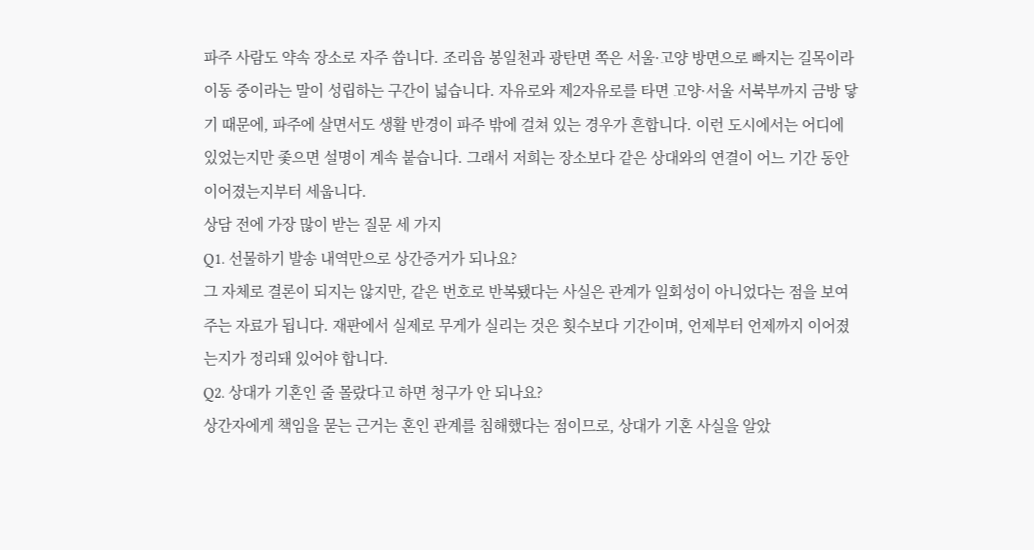파주 사람도 약속 장소로 자주 씁니다. 조리읍 봉일천과 광탄면 쪽은 서울·고양 방면으로 빠지는 길목이라 이동 중이라는 말이 성립하는 구간이 넓습니다. 자유로와 제2자유로를 타면 고양·서울 서북부까지 금방 닿기 때문에, 파주에 살면서도 생활 반경이 파주 밖에 걸쳐 있는 경우가 흔합니다. 이런 도시에서는 어디에 있었는지만 좇으면 설명이 계속 붙습니다. 그래서 저희는 장소보다 같은 상대와의 연결이 어느 기간 동안 이어졌는지부터 세웁니다.
상담 전에 가장 많이 받는 질문 세 가지
Q1. 선물하기 발송 내역만으로 상간증거가 되나요?
그 자체로 결론이 되지는 않지만, 같은 번호로 반복됐다는 사실은 관계가 일회성이 아니었다는 점을 보여 주는 자료가 됩니다. 재판에서 실제로 무게가 실리는 것은 횟수보다 기간이며, 언제부터 언제까지 이어졌는지가 정리돼 있어야 합니다.
Q2. 상대가 기혼인 줄 몰랐다고 하면 청구가 안 되나요?
상간자에게 책임을 묻는 근거는 혼인 관계를 침해했다는 점이므로, 상대가 기혼 사실을 알았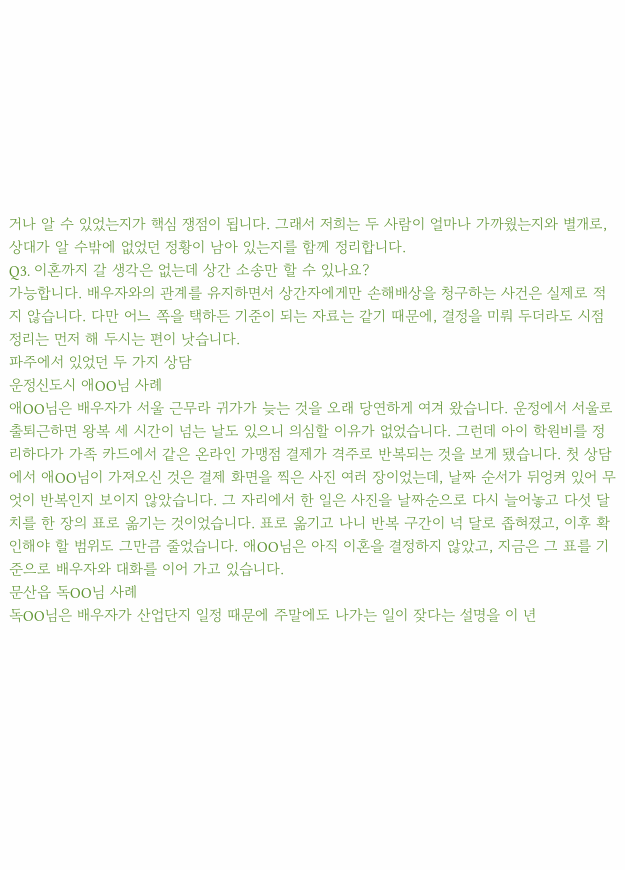거나 알 수 있었는지가 핵심 쟁점이 됩니다. 그래서 저희는 두 사람이 얼마나 가까웠는지와 별개로, 상대가 알 수밖에 없었던 정황이 남아 있는지를 함께 정리합니다.
Q3. 이혼까지 갈 생각은 없는데 상간 소송만 할 수 있나요?
가능합니다. 배우자와의 관계를 유지하면서 상간자에게만 손해배상을 청구하는 사건은 실제로 적지 않습니다. 다만 어느 쪽을 택하든 기준이 되는 자료는 같기 때문에, 결정을 미뤄 두더라도 시점 정리는 먼저 해 두시는 편이 낫습니다.
파주에서 있었던 두 가지 상담
운정신도시 애OO님 사례
애OO님은 배우자가 서울 근무라 귀가가 늦는 것을 오래 당연하게 여겨 왔습니다. 운정에서 서울로 출퇴근하면 왕복 세 시간이 넘는 날도 있으니 의심할 이유가 없었습니다. 그런데 아이 학원비를 정리하다가 가족 카드에서 같은 온라인 가맹점 결제가 격주로 반복되는 것을 보게 됐습니다. 첫 상담에서 애OO님이 가져오신 것은 결제 화면을 찍은 사진 여러 장이었는데, 날짜 순서가 뒤엉켜 있어 무엇이 반복인지 보이지 않았습니다. 그 자리에서 한 일은 사진을 날짜순으로 다시 늘어놓고 다섯 달치를 한 장의 표로 옮기는 것이었습니다. 표로 옮기고 나니 반복 구간이 넉 달로 좁혀졌고, 이후 확인해야 할 범위도 그만큼 줄었습니다. 애OO님은 아직 이혼을 결정하지 않았고, 지금은 그 표를 기준으로 배우자와 대화를 이어 가고 있습니다.
문산읍 독OO님 사례
독OO님은 배우자가 산업단지 일정 때문에 주말에도 나가는 일이 잦다는 설명을 이 년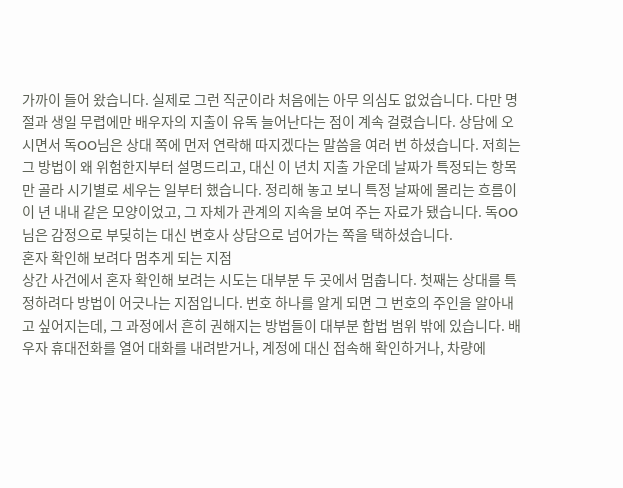가까이 들어 왔습니다. 실제로 그런 직군이라 처음에는 아무 의심도 없었습니다. 다만 명절과 생일 무렵에만 배우자의 지출이 유독 늘어난다는 점이 계속 걸렸습니다. 상담에 오시면서 독OO님은 상대 쪽에 먼저 연락해 따지겠다는 말씀을 여러 번 하셨습니다. 저희는 그 방법이 왜 위험한지부터 설명드리고, 대신 이 년치 지출 가운데 날짜가 특정되는 항목만 골라 시기별로 세우는 일부터 했습니다. 정리해 놓고 보니 특정 날짜에 몰리는 흐름이 이 년 내내 같은 모양이었고, 그 자체가 관계의 지속을 보여 주는 자료가 됐습니다. 독OO님은 감정으로 부딪히는 대신 변호사 상담으로 넘어가는 쪽을 택하셨습니다.
혼자 확인해 보려다 멈추게 되는 지점
상간 사건에서 혼자 확인해 보려는 시도는 대부분 두 곳에서 멈춥니다. 첫째는 상대를 특정하려다 방법이 어긋나는 지점입니다. 번호 하나를 알게 되면 그 번호의 주인을 알아내고 싶어지는데, 그 과정에서 흔히 권해지는 방법들이 대부분 합법 범위 밖에 있습니다. 배우자 휴대전화를 열어 대화를 내려받거나, 계정에 대신 접속해 확인하거나, 차량에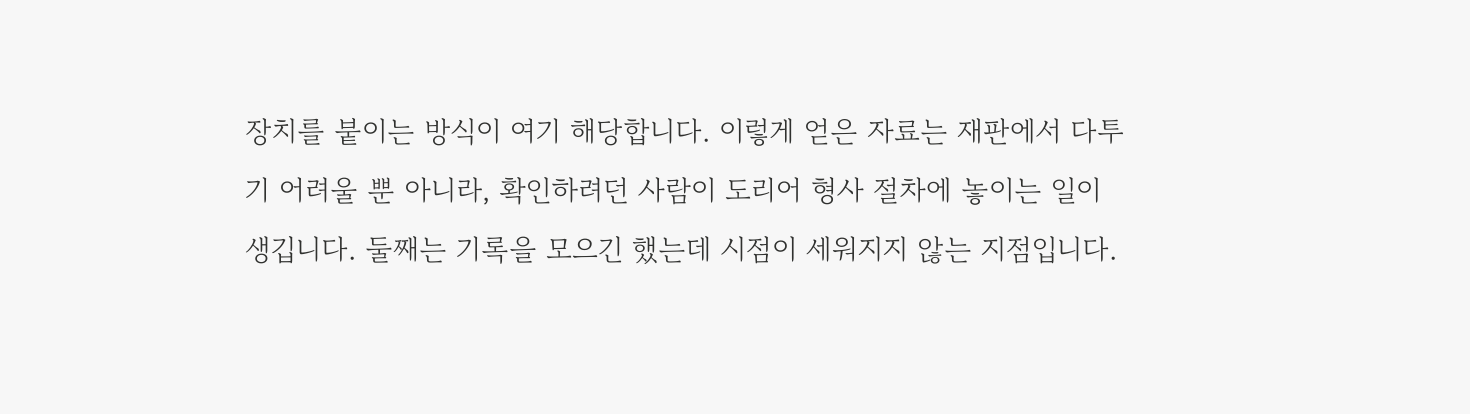장치를 붙이는 방식이 여기 해당합니다. 이렇게 얻은 자료는 재판에서 다투기 어려울 뿐 아니라, 확인하려던 사람이 도리어 형사 절차에 놓이는 일이 생깁니다. 둘째는 기록을 모으긴 했는데 시점이 세워지지 않는 지점입니다.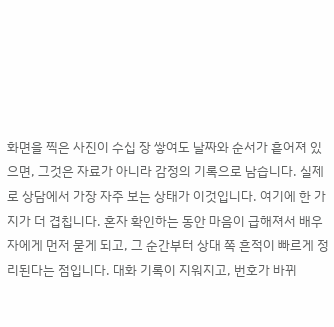화면을 찍은 사진이 수십 장 쌓여도 날짜와 순서가 흩어져 있으면, 그것은 자료가 아니라 감정의 기록으로 남습니다. 실제로 상담에서 가장 자주 보는 상태가 이것입니다. 여기에 한 가지가 더 겹칩니다. 혼자 확인하는 동안 마음이 급해져서 배우자에게 먼저 묻게 되고, 그 순간부터 상대 쪽 흔적이 빠르게 정리된다는 점입니다. 대화 기록이 지워지고, 번호가 바뀌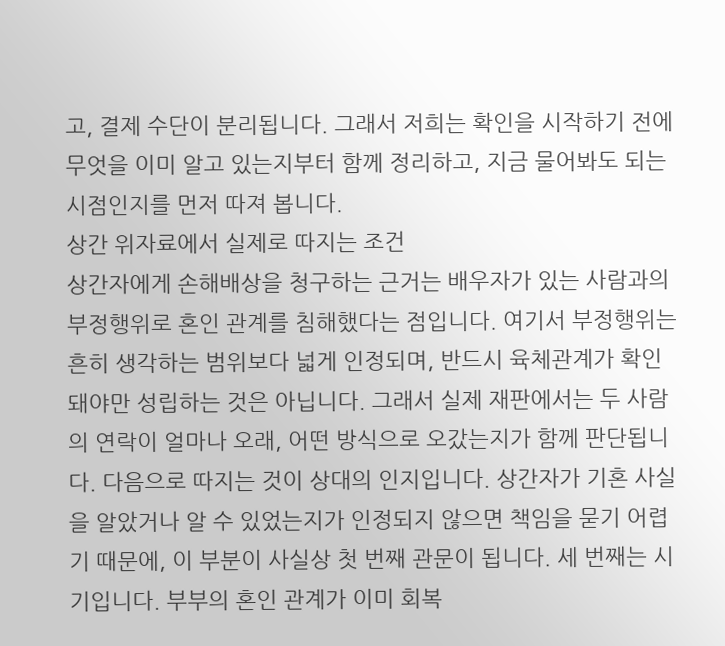고, 결제 수단이 분리됩니다. 그래서 저희는 확인을 시작하기 전에 무엇을 이미 알고 있는지부터 함께 정리하고, 지금 물어봐도 되는 시점인지를 먼저 따져 봅니다.
상간 위자료에서 실제로 따지는 조건
상간자에게 손해배상을 청구하는 근거는 배우자가 있는 사람과의 부정행위로 혼인 관계를 침해했다는 점입니다. 여기서 부정행위는 흔히 생각하는 범위보다 넓게 인정되며, 반드시 육체관계가 확인돼야만 성립하는 것은 아닙니다. 그래서 실제 재판에서는 두 사람의 연락이 얼마나 오래, 어떤 방식으로 오갔는지가 함께 판단됩니다. 다음으로 따지는 것이 상대의 인지입니다. 상간자가 기혼 사실을 알았거나 알 수 있었는지가 인정되지 않으면 책임을 묻기 어렵기 때문에, 이 부분이 사실상 첫 번째 관문이 됩니다. 세 번째는 시기입니다. 부부의 혼인 관계가 이미 회복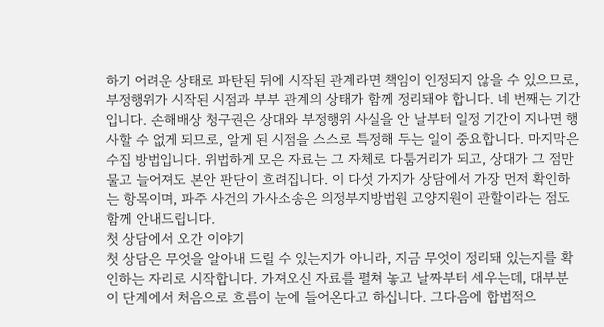하기 어려운 상태로 파탄된 뒤에 시작된 관계라면 책임이 인정되지 않을 수 있으므로, 부정행위가 시작된 시점과 부부 관계의 상태가 함께 정리돼야 합니다. 네 번째는 기간입니다. 손해배상 청구권은 상대와 부정행위 사실을 안 날부터 일정 기간이 지나면 행사할 수 없게 되므로, 알게 된 시점을 스스로 특정해 두는 일이 중요합니다. 마지막은 수집 방법입니다. 위법하게 모은 자료는 그 자체로 다툼거리가 되고, 상대가 그 점만 물고 늘어져도 본안 판단이 흐려집니다. 이 다섯 가지가 상담에서 가장 먼저 확인하는 항목이며, 파주 사건의 가사소송은 의정부지방법원 고양지원이 관할이라는 점도 함께 안내드립니다.
첫 상담에서 오간 이야기
첫 상담은 무엇을 알아내 드릴 수 있는지가 아니라, 지금 무엇이 정리돼 있는지를 확인하는 자리로 시작합니다. 가져오신 자료를 펼쳐 놓고 날짜부터 세우는데, 대부분 이 단계에서 처음으로 흐름이 눈에 들어온다고 하십니다. 그다음에 합법적으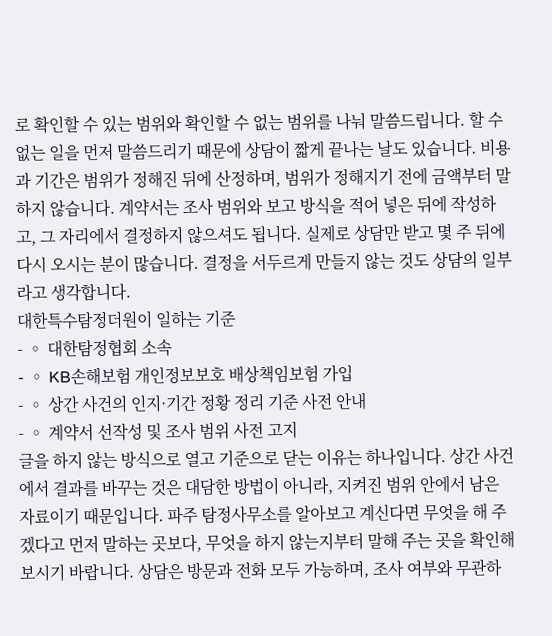로 확인할 수 있는 범위와 확인할 수 없는 범위를 나눠 말씀드립니다. 할 수 없는 일을 먼저 말씀드리기 때문에 상담이 짧게 끝나는 날도 있습니다. 비용과 기간은 범위가 정해진 뒤에 산정하며, 범위가 정해지기 전에 금액부터 말하지 않습니다. 계약서는 조사 범위와 보고 방식을 적어 넣은 뒤에 작성하고, 그 자리에서 결정하지 않으셔도 됩니다. 실제로 상담만 받고 몇 주 뒤에 다시 오시는 분이 많습니다. 결정을 서두르게 만들지 않는 것도 상담의 일부라고 생각합니다.
대한특수탐정더원이 일하는 기준
- ◦ 대한탐정협회 소속
- ◦ KB손해보험 개인정보보호 배상책임보험 가입
- ◦ 상간 사건의 인지·기간 정황 정리 기준 사전 안내
- ◦ 계약서 선작성 및 조사 범위 사전 고지
글을 하지 않는 방식으로 열고 기준으로 닫는 이유는 하나입니다. 상간 사건에서 결과를 바꾸는 것은 대담한 방법이 아니라, 지켜진 범위 안에서 남은 자료이기 때문입니다. 파주 탐정사무소를 알아보고 계신다면 무엇을 해 주겠다고 먼저 말하는 곳보다, 무엇을 하지 않는지부터 말해 주는 곳을 확인해 보시기 바랍니다. 상담은 방문과 전화 모두 가능하며, 조사 여부와 무관하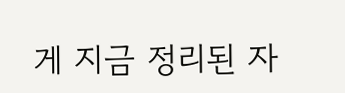게 지금 정리된 자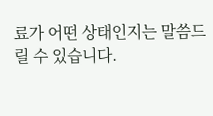료가 어떤 상태인지는 말씀드릴 수 있습니다.